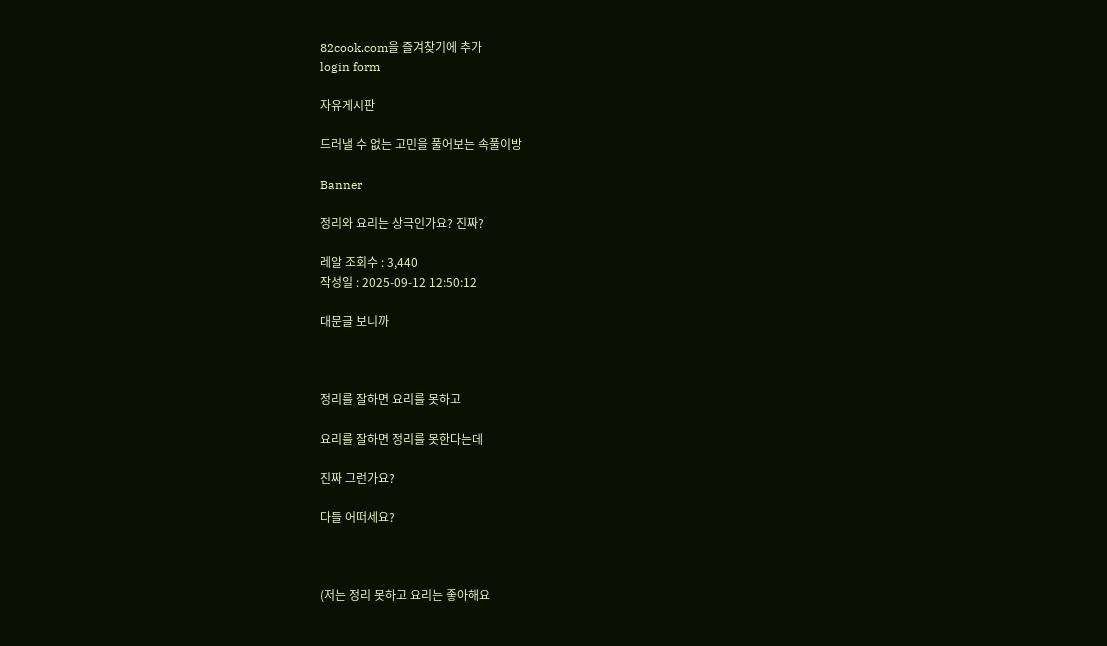82cook.com을 즐겨찾기에 추가
login form

자유게시판

드러낼 수 없는 고민을 풀어보는 속풀이방

Banner

정리와 요리는 상극인가요? 진짜?

레알 조회수 : 3,440
작성일 : 2025-09-12 12:50:12

대문글 보니까



정리를 잘하면 요리를 못하고

요리를 잘하면 정리를 못한다는데

진짜 그런가요?

다들 어떠세요?



(저는 정리 못하고 요리는 좋아해요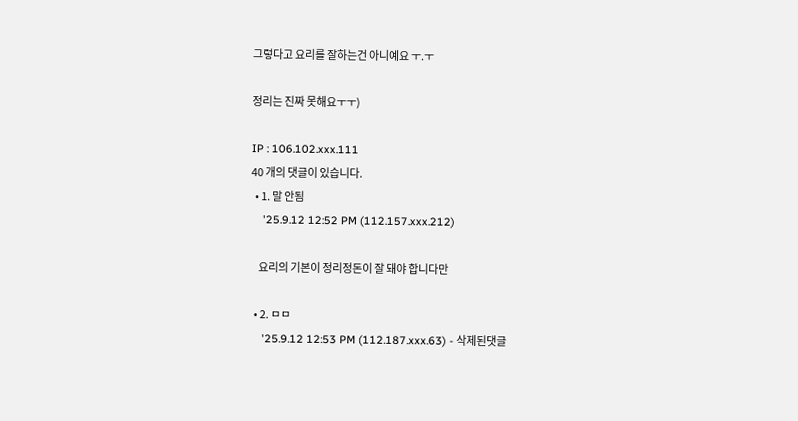그렇다고 요리를 잘하는건 아니예요 ㅜ.ㅜ

정리는 진짜 못해요ㅜㅜ)

IP : 106.102.xxx.111
40 개의 댓글이 있습니다.
  • 1. 말 안됨
    '25.9.12 12:52 PM (112.157.xxx.212)

    요리의 기본이 정리정돈이 잘 돼야 합니다만

  • 2. ㅁㅁ
    '25.9.12 12:53 PM (112.187.xxx.63) - 삭제된댓글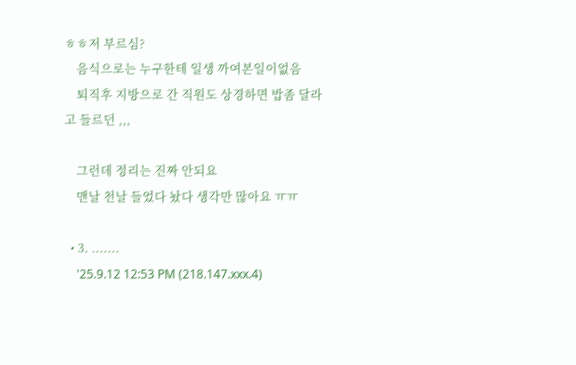ㅎㅎ저 부르심?
    음식으로는 누구한테 일생 까여본일이없음
    퇴직후 지방으로 간 직원도 상경하면 밥좀 달라고 들르던 ,,,

    그런데 정리는 진짜 안되요
    맨날 천날 들었다 놨다 생각만 많아요 ㅠㅠ

  • 3. .......
    '25.9.12 12:53 PM (218.147.xxx.4)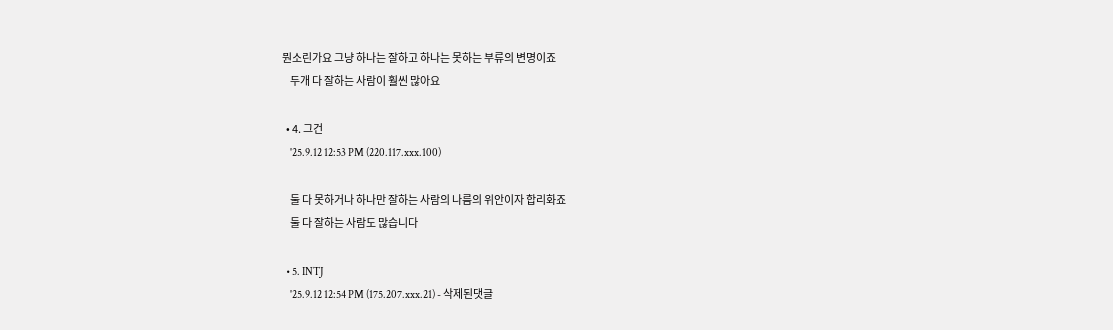뭔소린가요 그냥 하나는 잘하고 하나는 못하는 부류의 변명이죠
    두개 다 잘하는 사람이 훨씬 많아요

  • 4. 그건
    '25.9.12 12:53 PM (220.117.xxx.100)

    둘 다 못하거나 하나만 잘하는 사람의 나름의 위안이자 합리화죠
    둘 다 잘하는 사람도 많습니다

  • 5. INTJ
    '25.9.12 12:54 PM (175.207.xxx.21) - 삭제된댓글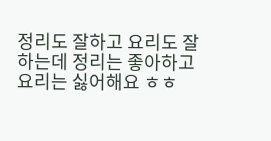정리도 잘하고 요리도 잘하는데 정리는 좋아하고 요리는 싫어해요 ㅎㅎ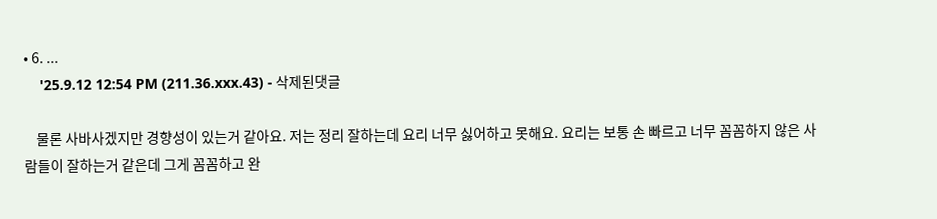• 6. ...
    '25.9.12 12:54 PM (211.36.xxx.43) - 삭제된댓글

    물론 사바사겠지만 경향성이 있는거 같아요. 저는 정리 잘하는데 요리 너무 싫어하고 못해요. 요리는 보통 손 빠르고 너무 꼼꼼하지 않은 사람들이 잘하는거 같은데 그게 꼼꼼하고 완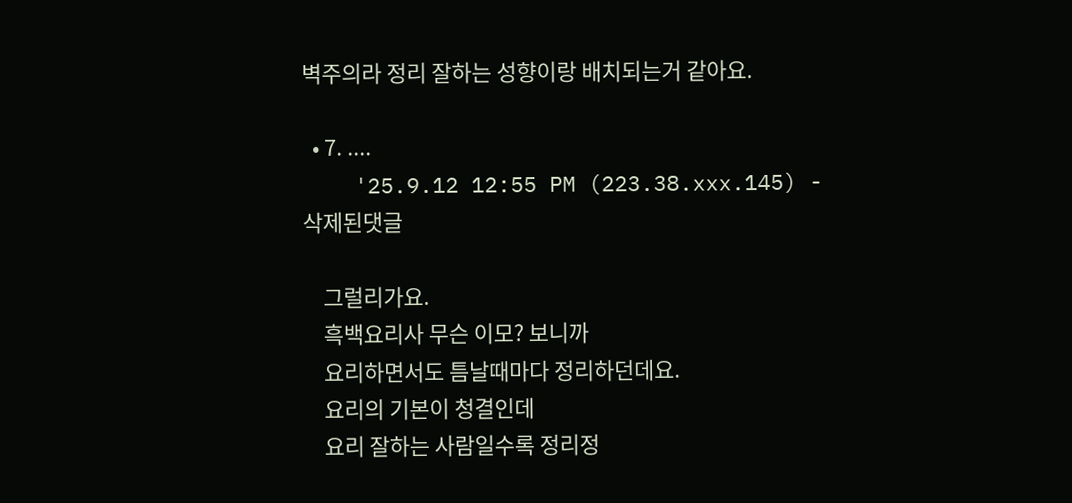벽주의라 정리 잘하는 성향이랑 배치되는거 같아요.

  • 7. ....
    '25.9.12 12:55 PM (223.38.xxx.145) - 삭제된댓글

    그럴리가요.
    흑백요리사 무슨 이모? 보니까
    요리하면서도 틈날때마다 정리하던데요.
    요리의 기본이 청결인데
    요리 잘하는 사람일수록 정리정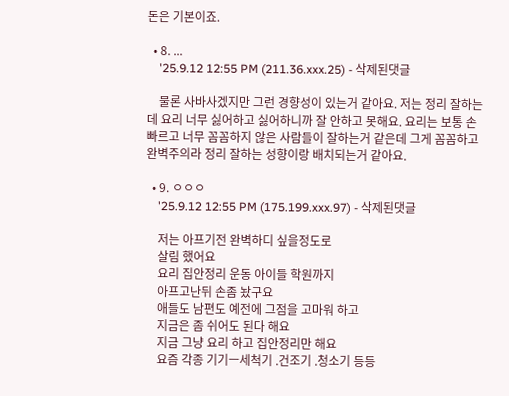돈은 기본이죠.

  • 8. ...
    '25.9.12 12:55 PM (211.36.xxx.25) - 삭제된댓글

    물론 사바사겠지만 그런 경향성이 있는거 같아요. 저는 정리 잘하는데 요리 너무 싫어하고 싫어하니까 잘 안하고 못해요. 요리는 보통 손 빠르고 너무 꼼꼼하지 않은 사람들이 잘하는거 같은데 그게 꼼꼼하고 완벽주의라 정리 잘하는 성향이랑 배치되는거 같아요.

  • 9. ㅇㅇㅇ
    '25.9.12 12:55 PM (175.199.xxx.97) - 삭제된댓글

    저는 아프기전 완벽하디 싶을정도로
    살림 했어요
    요리 집안정리 운동 아이들 학원까지
    아프고난뒤 손좀 놨구요
    애들도 남편도 예전에 그점을 고마워 하고
    지금은 좀 쉬어도 된다 해요
    지금 그냥 요리 하고 집안정리만 해요
    요즘 각종 기기ㅡ세척기 .건조기 .청소기 등등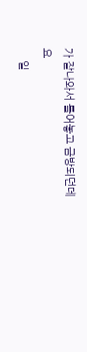가 잘나와서 틀어놓고 금방되던데요
    일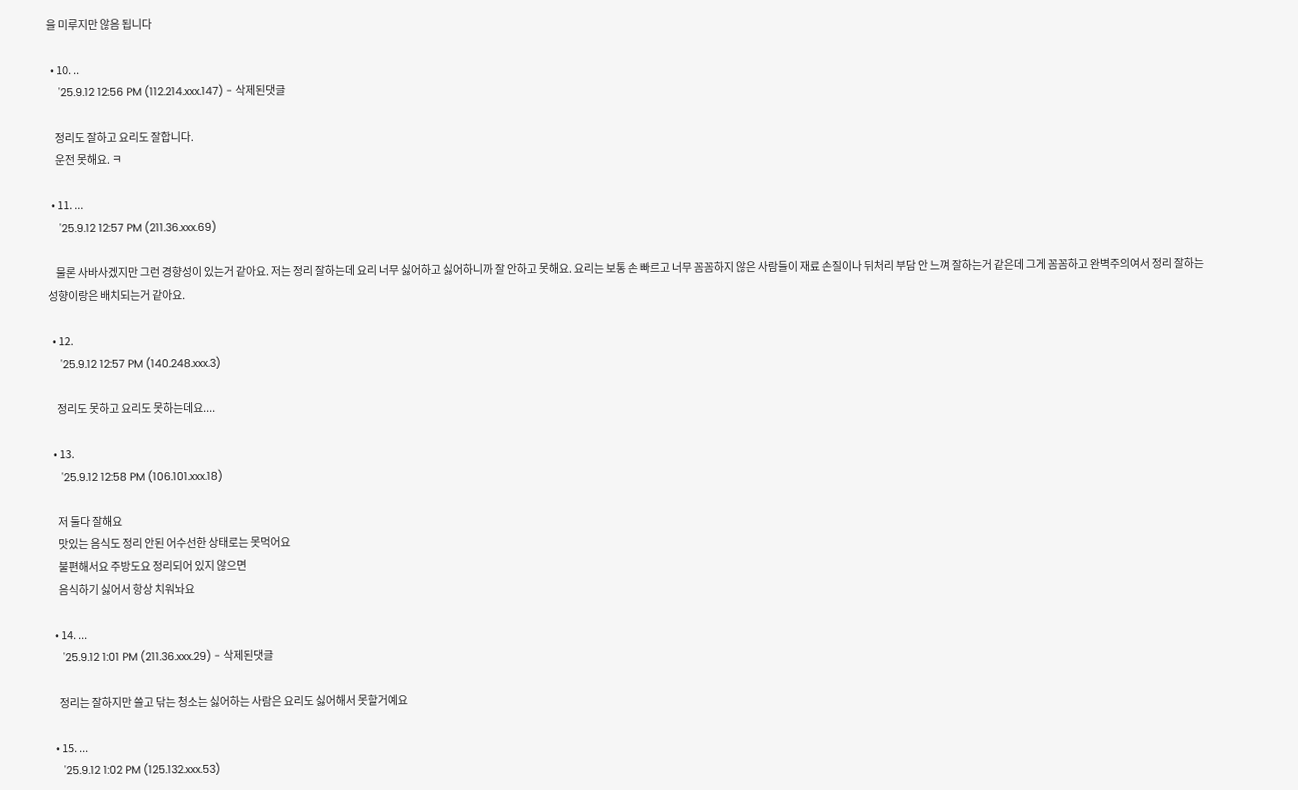을 미루지만 않음 됩니다

  • 10. ..
    '25.9.12 12:56 PM (112.214.xxx.147) - 삭제된댓글

    정리도 잘하고 요리도 잘합니다.
    운전 못해요. ㅋ

  • 11. ...
    '25.9.12 12:57 PM (211.36.xxx.69)

    물론 사바사겠지만 그런 경향성이 있는거 같아요. 저는 정리 잘하는데 요리 너무 싫어하고 싫어하니까 잘 안하고 못해요. 요리는 보통 손 빠르고 너무 꼼꼼하지 않은 사람들이 재료 손질이나 뒤처리 부담 안 느껴 잘하는거 같은데 그게 꼼꼼하고 완벽주의여서 정리 잘하는 성향이랑은 배치되는거 같아요.

  • 12.
    '25.9.12 12:57 PM (140.248.xxx.3)

    정리도 못하고 요리도 못하는데요....

  • 13.
    '25.9.12 12:58 PM (106.101.xxx.18)

    저 둘다 잘해요
    맛있는 음식도 정리 안된 어수선한 상태로는 못먹어요
    불편해서요 주방도요 정리되어 있지 않으면
    음식하기 싫어서 항상 치워놔요

  • 14. ...
    '25.9.12 1:01 PM (211.36.xxx.29) - 삭제된댓글

    정리는 잘하지만 쓸고 닦는 청소는 싫어하는 사람은 요리도 싫어해서 못할거예요

  • 15. ...
    '25.9.12 1:02 PM (125.132.xxx.53)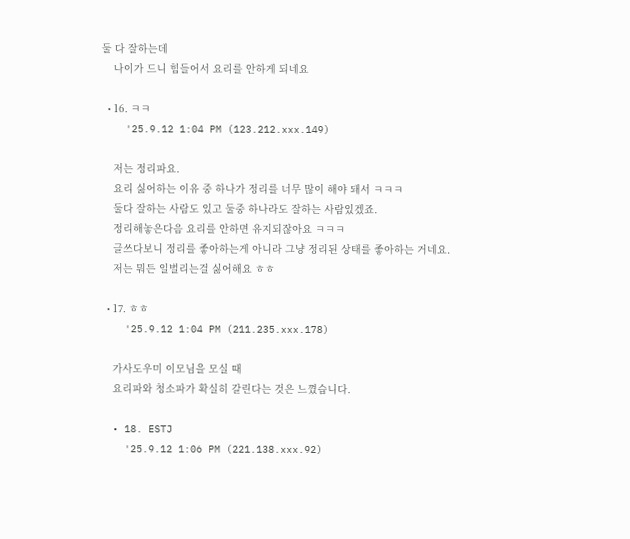둘 다 잘하는데
    나이가 드니 힘들어서 요리를 안하게 되네요

  • 16. ㅋㅋ
    '25.9.12 1:04 PM (123.212.xxx.149)

    저는 정리파요.
    요리 싫어하는 이유 중 하나가 정리를 너무 많이 해야 돼서 ㅋㅋㅋ
    둘다 잘하는 사람도 있고 둘중 하나라도 잘하는 사람있겠죠.
    정리해놓은다음 요리를 안하면 유지되잖아요 ㅋㅋㅋ
    글쓰다보니 정리를 좋아하는게 아니라 그냥 정리된 상태를 좋아하는 거네요.
    저는 뭐든 일벌리는걸 싫어해요 ㅎㅎ

  • 17. ㅎㅎ
    '25.9.12 1:04 PM (211.235.xxx.178)

    가사도우미 이모님을 모실 때
    요리파와 청소파가 확실히 갈린다는 것은 느꼈습니다.

  • 18. ESTJ
    '25.9.12 1:06 PM (221.138.xxx.92)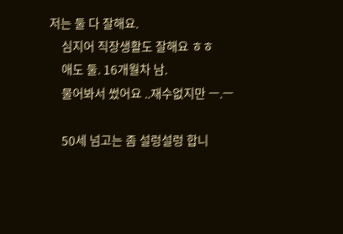저는 둘 다 잘해요.
    심지어 직장생활도 잘해요 ㅎㅎ
    애도 둘. 16개월차 남.
    물어봐서 썼어요 ..재수없지만 ㅡ.ㅡ

    50세 넘고는 좀 설렁설렁 합니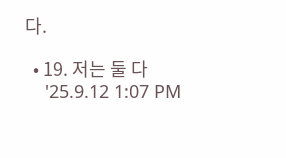다.

  • 19. 저는 둘 다
    '25.9.12 1:07 PM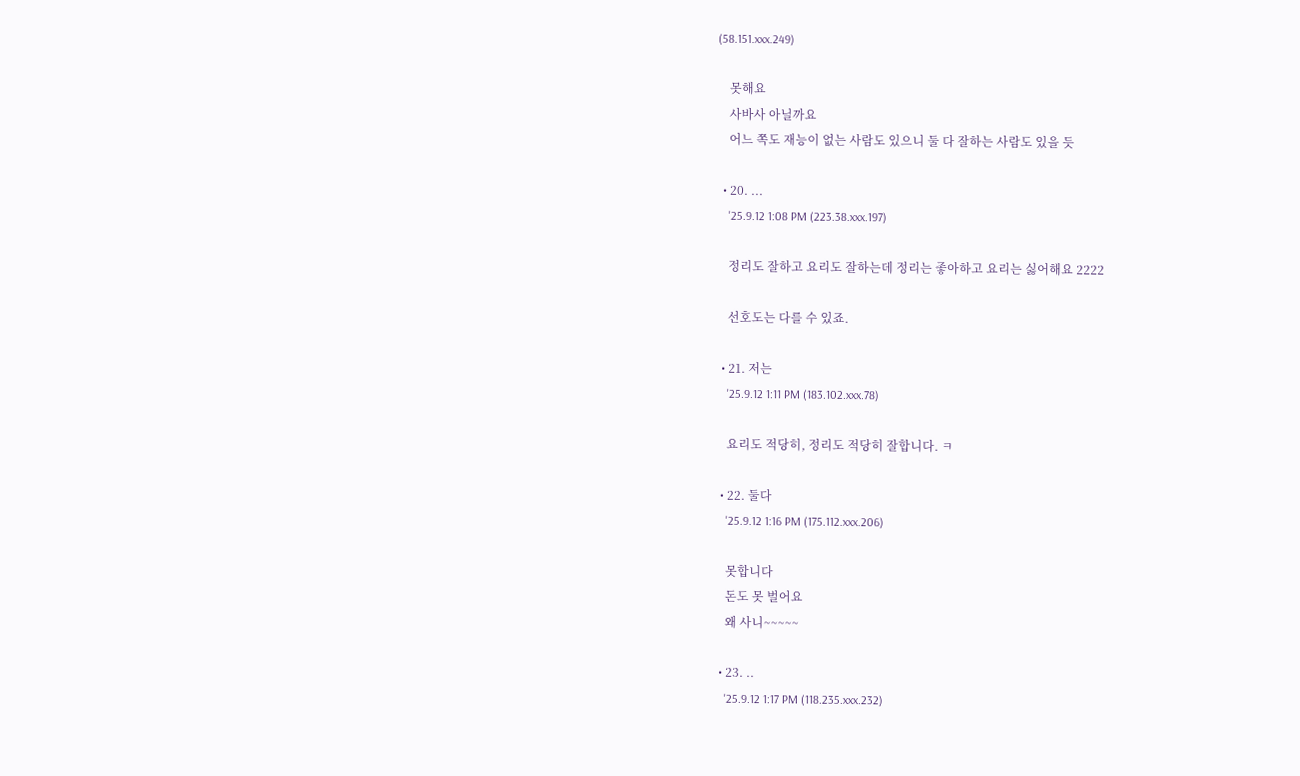(58.151.xxx.249)

    못해요
    사바사 아닐까요
    어느 쪽도 재능이 없는 사람도 있으니 둘 다 잘하는 사람도 있을 듯

  • 20. ...
    '25.9.12 1:08 PM (223.38.xxx.197)

    정리도 잘하고 요리도 잘하는데 정리는 좋아하고 요리는 싫어해요 2222

    선호도는 다를 수 있죠.

  • 21. 저는
    '25.9.12 1:11 PM (183.102.xxx.78)

    요리도 적당히, 정리도 적당히 잘합니다. ㅋ

  • 22. 둘다
    '25.9.12 1:16 PM (175.112.xxx.206)

    못합니다
    돈도 못 벌어요
    왜 사니~~~~~

  • 23. ..
    '25.9.12 1:17 PM (118.235.xxx.232)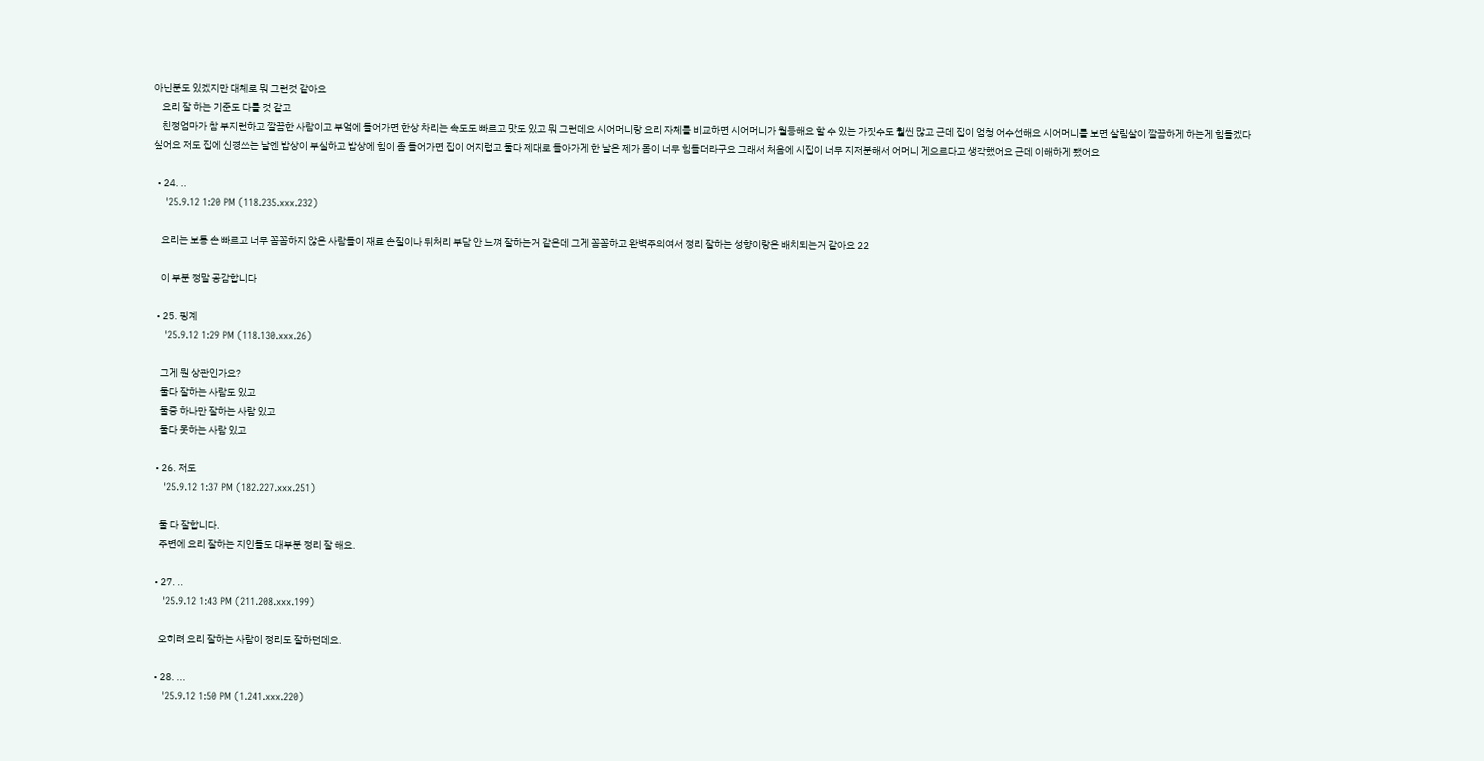아닌분도 있겠지만 대체로 뭐 그런것 같아요
    요리 잘 하는 기준도 다를 것 같고
    친정엄마가 참 부지런하고 깔끔한 사람이고 부엌에 들어가면 한상 차리는 속도도 빠르고 맛도 있고 뭐 그런데요 시어머니랑 요리 자체를 비교하면 시어머니가 월등해요 할 수 있는 가짓수도 훨씬 많고 근데 집이 엄청 어수선해요 시어머니를 보면 살림살이 깔끔하게 하는게 힘들겠다 싶어요 저도 집에 신경쓰는 날엔 밥상이 부실하고 밥상에 힘이 좀 들어가면 집이 어지럽고 둘다 제대로 돌아가게 한 날은 제가 몸이 너무 힘들더라구요 그래서 처음에 시집이 너무 지저분해서 어머니 게으르다고 생각했어요 근데 이해하게 됐어요

  • 24. ..
    '25.9.12 1:20 PM (118.235.xxx.232)

    요리는 보통 손 빠르고 너무 꼼꼼하지 않은 사람들이 재료 손질이나 뒤처리 부담 안 느껴 잘하는거 같은데 그게 꼼꼼하고 완벽주의여서 정리 잘하는 성향이랑은 배치되는거 같아요 22

    이 부분 정말 공감합니다

  • 25. 핑계
    '25.9.12 1:29 PM (118.130.xxx.26)

    그게 뭔 상관인가요?
    둘다 잘하는 사람도 있고
    둘중 하나만 잘하는 사람 있고
    둘다 못하는 사람 있고

  • 26. 저도
    '25.9.12 1:37 PM (182.227.xxx.251)

    둘 다 잘합니다.
    주변에 요리 잘하는 지인들도 대부분 정리 잘 해요.

  • 27. ..
    '25.9.12 1:43 PM (211.208.xxx.199)

    오히려 요리 잘하는 사람이 정리도 잘하던데요.

  • 28. ...
    '25.9.12 1:50 PM (1.241.xxx.220)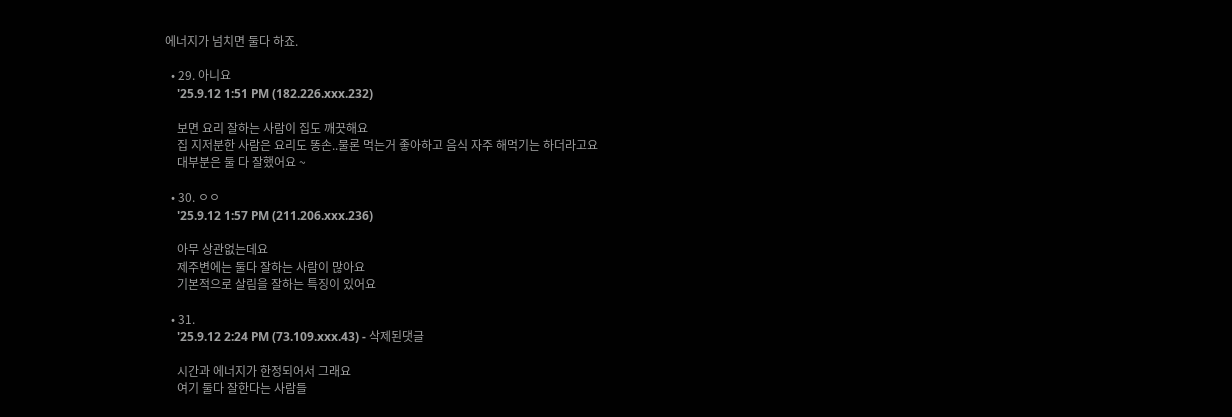에너지가 넘치면 둘다 하죠.

  • 29. 아니요
    '25.9.12 1:51 PM (182.226.xxx.232)

    보면 요리 잘하는 사람이 집도 깨끗해요
    집 지저분한 사람은 요리도 똥손..물론 먹는거 좋아하고 음식 자주 해먹기는 하더라고요
    대부분은 둘 다 잘했어요 ~

  • 30. ㅇㅇ
    '25.9.12 1:57 PM (211.206.xxx.236)

    아무 상관없는데요
    제주변에는 둘다 잘하는 사람이 많아요
    기본적으로 살림을 잘하는 특징이 있어요

  • 31.
    '25.9.12 2:24 PM (73.109.xxx.43) - 삭제된댓글

    시간과 에너지가 한정되어서 그래요
    여기 둘다 잘한다는 사람들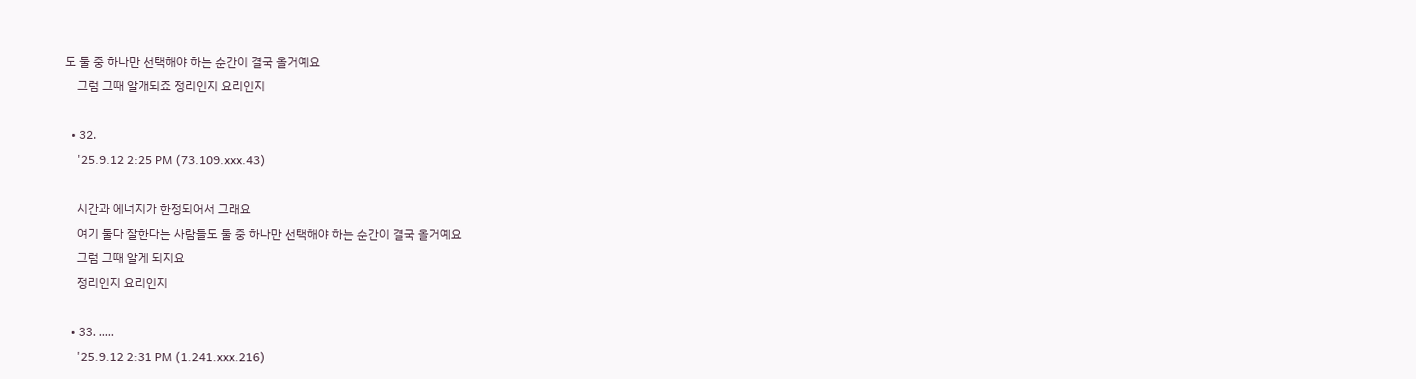도 둘 중 하나만 선택해야 하는 순간이 결국 올거예요
    그럼 그때 알개되죠 정리인지 요리인지

  • 32.
    '25.9.12 2:25 PM (73.109.xxx.43)

    시간과 에너지가 한정되어서 그래요
    여기 둘다 잘한다는 사람들도 둘 중 하나만 선택해야 하는 순간이 결국 올거예요
    그럼 그때 알게 되지요
    정리인지 요리인지

  • 33. .....
    '25.9.12 2:31 PM (1.241.xxx.216)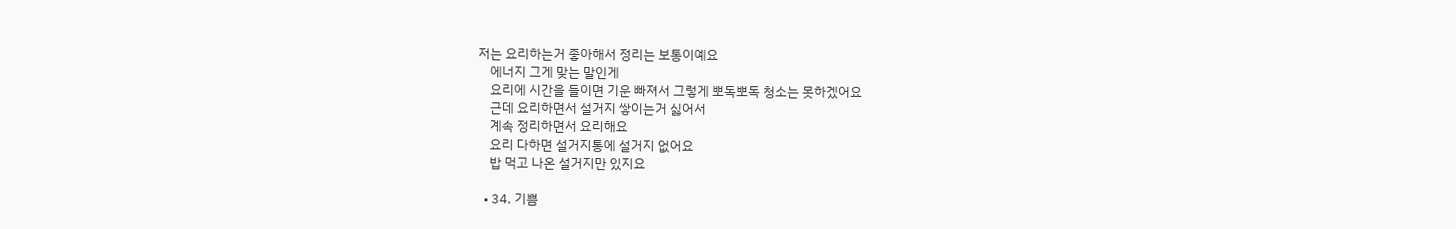저는 요리하는거 좋아해서 정리는 보통이예요
    에너지 그게 맞는 말인게
    요리에 시간을 들이면 기운 빠져서 그렇게 뽀독뽀독 청소는 못하겠어요
    근데 요리하면서 설거지 쌓이는거 싫어서
    계속 정리하면서 요리해요
    요리 다하면 설거지통에 설거지 없어요
    밥 먹고 나온 설거지만 있지요

  • 34. 기쁨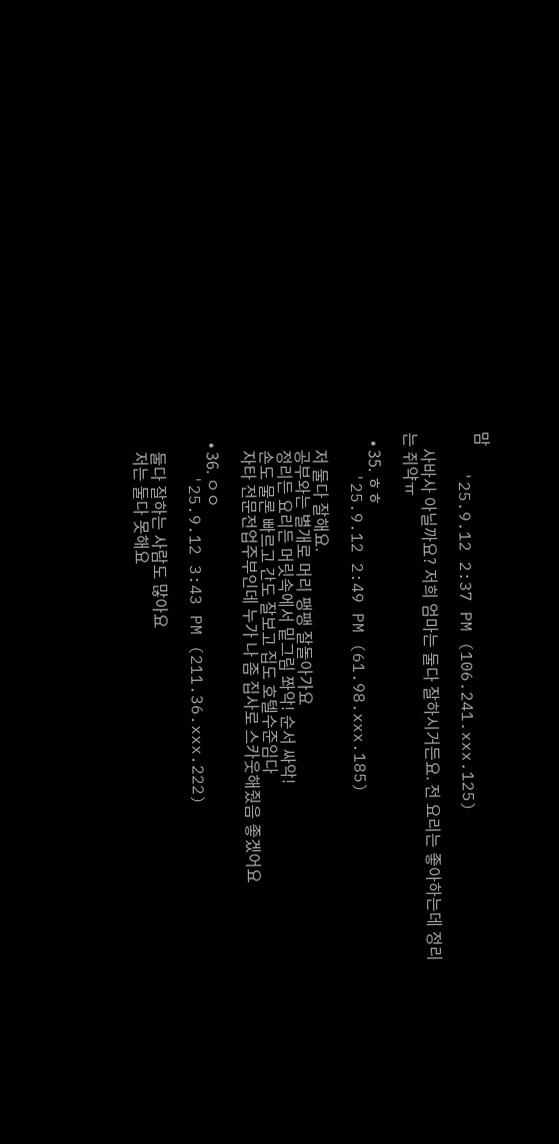맘
    '25.9.12 2:37 PM (106.241.xxx.125)

    사바사 아닐까요? 저희 엄마는 둘다 잘하시거든요. 전 요리는 좋아하는데 정리는 쥐약ㅠ

  • 35. ㅎㅎ
    '25.9.12 2:49 PM (61.98.xxx.185)

    저 둘다 잘해요.
    공부와는 별개로 머리 팽팽 잘돌아가요
    정리든 요리든 머릿속에서 밑그림 쫘악! 순서 싸악!
    손도 물론 빠르고 간도 잘보고 집도 호텔수준임다
    자타 전문전업주부인데 누가 나 좀 집사로 스카웃해줬음 좋겠어요

  • 36. ㅇㅇ
    '25.9.12 3:43 PM (211.36.xxx.222)

    둘다 잘하는 사람도 많아요
    저는 둘다 못해요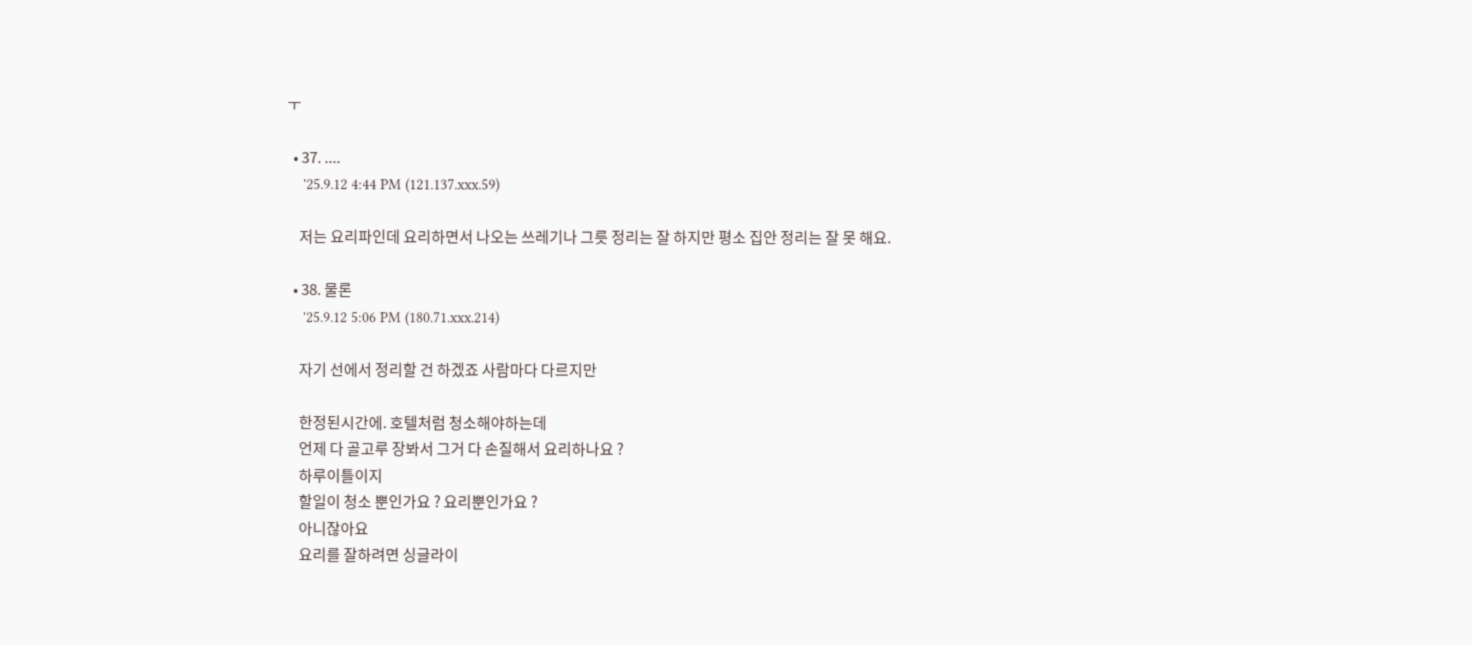ㅜ

  • 37. ....
    '25.9.12 4:44 PM (121.137.xxx.59)

    저는 요리파인데 요리하면서 나오는 쓰레기나 그릇 정리는 잘 하지만 평소 집안 정리는 잘 못 해요.

  • 38. 물론
    '25.9.12 5:06 PM (180.71.xxx.214)

    자기 선에서 정리할 건 하겠죠 사람마다 다르지만

    한정된시간에. 호텔처럼 청소해야하는데
    언제 다 골고루 장봐서 그거 다 손질해서 요리하나요 ?
    하루이틀이지
    할일이 청소 뿐인가요 ? 요리뿐인가요 ?
    아니잖아요
    요리를 잘하려면 싱글라이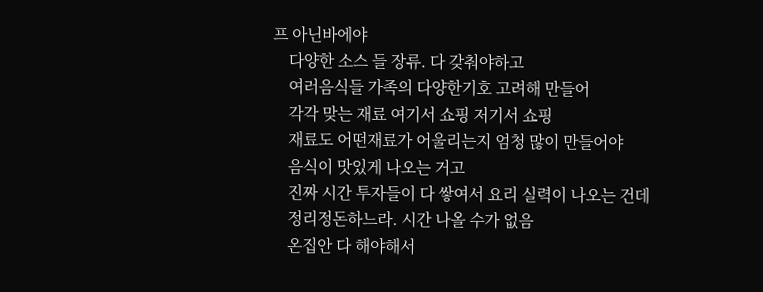프 아닌바에야
    다양한 소스 들 장류. 다 갖춰야하고
    여러음식들 가족의 다양한기호 고려해 만들어
    각각 맞는 재료 여기서 쇼핑 저기서 쇼핑
    재료도 어떤재료가 어울리는지 엄청 많이 만들어야
    음식이 맛있게 나오는 거고
    진짜 시간 투자들이 다 쌓여서 요리 실력이 나오는 건데
    정리정돈하느라. 시간 나올 수가 없음
    온집안 다 해야해서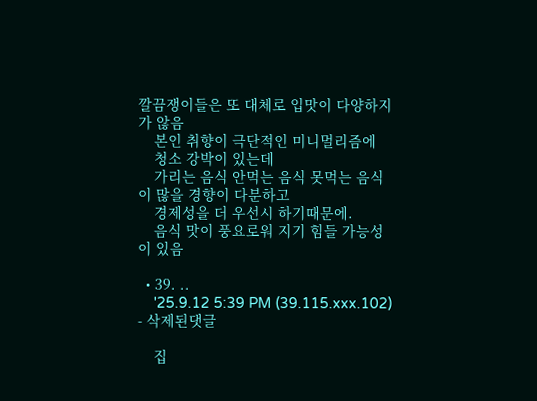깔끔쟁이들은 또 대체로 입맛이 다양하지가 않음
    본인 취향이 극단적인 미니멀리즘에
    청소 강박이 있는데
    가리는 음식 안먹는 음식 못먹는 음식 이 많을 경향이 다분하고
    경제성을 더 우선시 하기때문에.
    음식 맛이 풍요로워 지기 힘들 가능성이 있음

  • 39. ..
    '25.9.12 5:39 PM (39.115.xxx.102) - 삭제된댓글

    집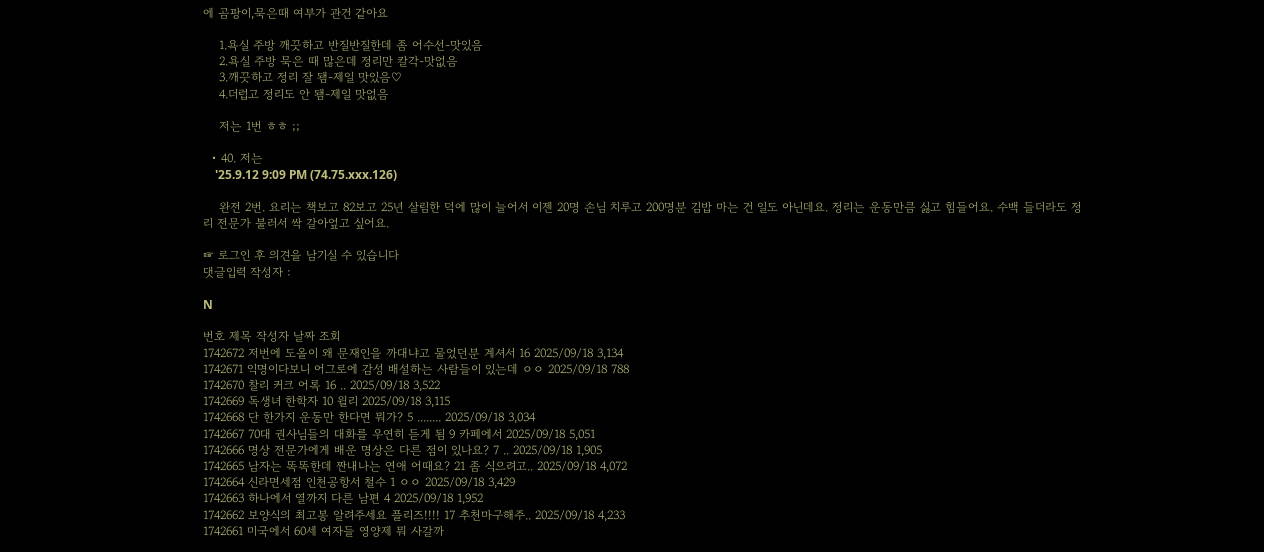에 곰팡이,묵은때 여부가 관건 같아요

    1.욕실 주방 깨끗하고 반질반질한데 좀 어수선-맛있음
    2.욕실 주방 묵은 때 많은데 정리만 칼각-맛없음
    3.깨끗하고 정리 잘 됌-제일 맛있음♡
    4.더럽고 정리도 안 됌-제일 맛없음

    저는 1번 ㅎㅎ ;;

  • 40. 저는
    '25.9.12 9:09 PM (74.75.xxx.126)

    완전 2번. 요리는 책보고 82보고 25년 살림한 덕에 많이 늘어서 이젠 20명 손님 치루고 200명분 김밥 마는 건 일도 아닌데요. 정리는 운동만큼 싫고 힘들어요. 수백 들더라도 정리 전문가 불러서 싹 갈아엎고 싶어요.

☞ 로그인 후 의견을 남기실 수 있습니다
댓글입력 작성자 :

N

번호 제목 작성자 날짜 조회
1742672 저번에 도올이 왜 문재인을 까대냐고 물었던분 계셔서 16 2025/09/18 3,134
1742671 익명이다보니 어그로에 감성 배설하는 사람들이 있는데 ㅇㅇ 2025/09/18 788
1742670 찰리 커크 어록 16 .. 2025/09/18 3,522
1742669 독생녀 한학자 10 윌리 2025/09/18 3,115
1742668 단 한가지 운동만 한다면 뭐가? 5 ........ 2025/09/18 3,034
1742667 70대 권사님들의 대화를 우연히 듣게 됨 9 카페에서 2025/09/18 5,051
1742666 명상 전문가에게 배운 명상은 다른 점이 있나요? 7 .. 2025/09/18 1,905
1742665 남자는 똑똑한데 짠내나는 연애 어때요? 21 좀 식으려고.. 2025/09/18 4,072
1742664 신라면세점 인천공항서 철수 1 ㅇㅇ 2025/09/18 3,429
1742663 하나에서 열까지 다른 남편 4 2025/09/18 1,952
1742662 보양식의 최고봉 알려주세요 플리즈!!!! 17 추천마구해주.. 2025/09/18 4,233
1742661 미국에서 60세 여자들 영양제 뭐 사갈까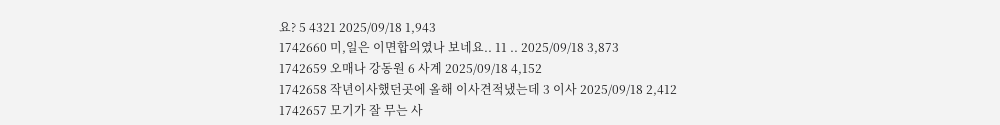요? 5 4321 2025/09/18 1,943
1742660 미,일은 이면합의였나 보네요.. 11 .. 2025/09/18 3,873
1742659 오매나 강동원 6 사계 2025/09/18 4,152
1742658 작년이사했던곳에 올해 이사견적냈는데 3 이사 2025/09/18 2,412
1742657 모기가 잘 무는 사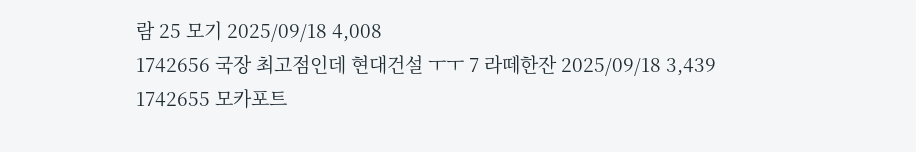람 25 모기 2025/09/18 4,008
1742656 국장 최고점인데 현대건설 ㅜㅜ 7 라떼한잔 2025/09/18 3,439
1742655 모카포트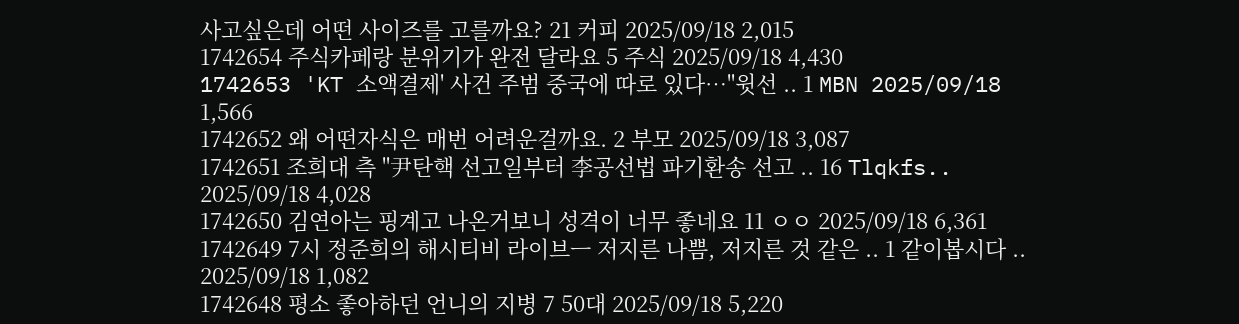사고싶은데 어떤 사이즈를 고를까요? 21 커피 2025/09/18 2,015
1742654 주식카페랑 분위기가 완전 달라요 5 주식 2025/09/18 4,430
1742653 'KT 소액결제' 사건 주범 중국에 따로 있다…"윗선 .. 1 MBN 2025/09/18 1,566
1742652 왜 어떤자식은 매번 어려운걸까요. 2 부모 2025/09/18 3,087
1742651 조희대 측 "尹탄핵 선고일부터 李공선법 파기환송 선고 .. 16 Tlqkfs.. 2025/09/18 4,028
1742650 김연아는 핑계고 나온거보니 성격이 너무 좋네요 11 ㅇㅇ 2025/09/18 6,361
1742649 7시 정준희의 해시티비 라이브ㅡ 저지른 나쁨, 저지른 것 같은 .. 1 같이봅시다 .. 2025/09/18 1,082
1742648 평소 좋아하던 언니의 지병 7 50대 2025/09/18 5,220